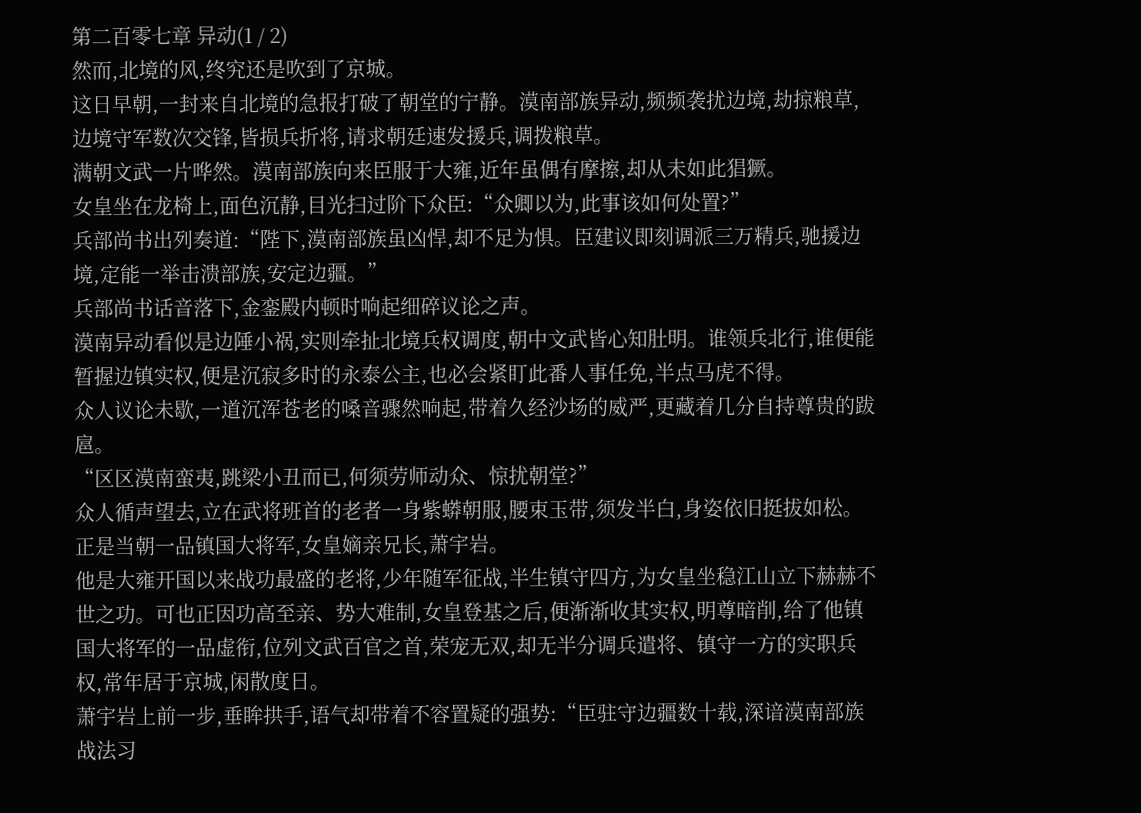第二百零七章 异动(1 / 2)
然而,北境的风,终究还是吹到了京城。
这日早朝,一封来自北境的急报打破了朝堂的宁静。漠南部族异动,频频袭扰边境,劫掠粮草,边境守军数次交锋,皆损兵折将,请求朝廷速发援兵,调拨粮草。
满朝文武一片哗然。漠南部族向来臣服于大雍,近年虽偶有摩擦,却从未如此猖獗。
女皇坐在龙椅上,面色沉静,目光扫过阶下众臣:“众卿以为,此事该如何处置?”
兵部尚书出列奏道:“陛下,漠南部族虽凶悍,却不足为惧。臣建议即刻调派三万精兵,驰援边境,定能一举击溃部族,安定边疆。”
兵部尚书话音落下,金銮殿内顿时响起细碎议论之声。
漠南异动看似是边陲小祸,实则牵扯北境兵权调度,朝中文武皆心知肚明。谁领兵北行,谁便能暂握边镇实权,便是沉寂多时的永泰公主,也必会紧盯此番人事任免,半点马虎不得。
众人议论未歇,一道沉浑苍老的嗓音骤然响起,带着久经沙场的威严,更藏着几分自持尊贵的跋扈。
“区区漠南蛮夷,跳梁小丑而已,何须劳师动众、惊扰朝堂?”
众人循声望去,立在武将班首的老者一身紫蟒朝服,腰束玉带,须发半白,身姿依旧挺拔如松。正是当朝一品镇国大将军,女皇嫡亲兄长,萧宇岩。
他是大雍开国以来战功最盛的老将,少年随军征战,半生镇守四方,为女皇坐稳江山立下赫赫不世之功。可也正因功高至亲、势大难制,女皇登基之后,便渐渐收其实权,明尊暗削,给了他镇国大将军的一品虚衔,位列文武百官之首,荣宠无双,却无半分调兵遣将、镇守一方的实职兵权,常年居于京城,闲散度日。
萧宇岩上前一步,垂眸拱手,语气却带着不容置疑的强势:“臣驻守边疆数十载,深谙漠南部族战法习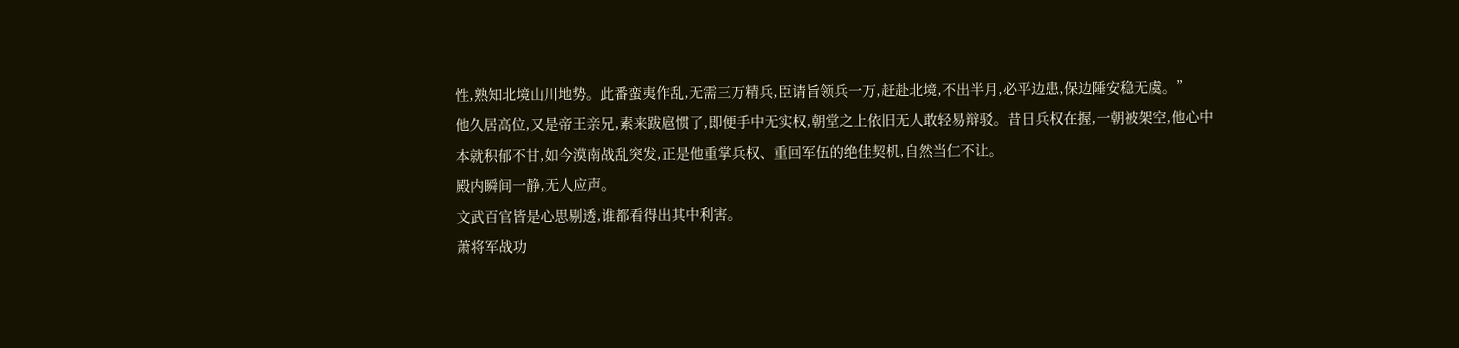性,熟知北境山川地势。此番蛮夷作乱,无需三万精兵,臣请旨领兵一万,赶赴北境,不出半月,必平边患,保边陲安稳无虞。”
他久居高位,又是帝王亲兄,素来跋扈惯了,即便手中无实权,朝堂之上依旧无人敢轻易辩驳。昔日兵权在握,一朝被架空,他心中本就积郁不甘,如今漠南战乱突发,正是他重掌兵权、重回军伍的绝佳契机,自然当仁不让。
殿内瞬间一静,无人应声。
文武百官皆是心思剔透,谁都看得出其中利害。
萧将军战功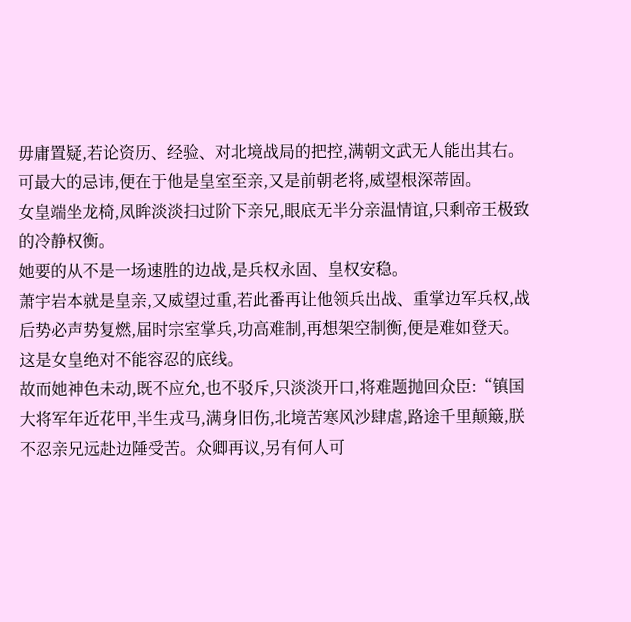毋庸置疑,若论资历、经验、对北境战局的把控,满朝文武无人能出其右。可最大的忌讳,便在于他是皇室至亲,又是前朝老将,威望根深蒂固。
女皇端坐龙椅,凤眸淡淡扫过阶下亲兄,眼底无半分亲温情谊,只剩帝王极致的冷静权衡。
她要的从不是一场速胜的边战,是兵权永固、皇权安稳。
萧宇岩本就是皇亲,又威望过重,若此番再让他领兵出战、重掌边军兵权,战后势必声势复燃,届时宗室掌兵,功高难制,再想架空制衡,便是难如登天。这是女皇绝对不能容忍的底线。
故而她神色未动,既不应允,也不驳斥,只淡淡开口,将难题抛回众臣:“镇国大将军年近花甲,半生戎马,满身旧伤,北境苦寒风沙肆虐,路途千里颠簸,朕不忍亲兄远赴边陲受苦。众卿再议,另有何人可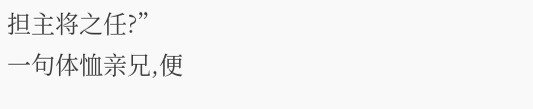担主将之任?”
一句体恤亲兄,便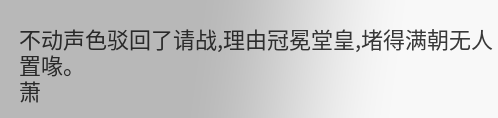不动声色驳回了请战,理由冠冕堂皇,堵得满朝无人置喙。
萧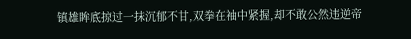镇雄眸底掠过一抹沉郁不甘,双拳在袖中紧握,却不敢公然违逆帝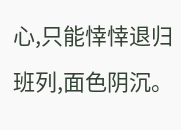心,只能悻悻退归班列,面色阴沉。